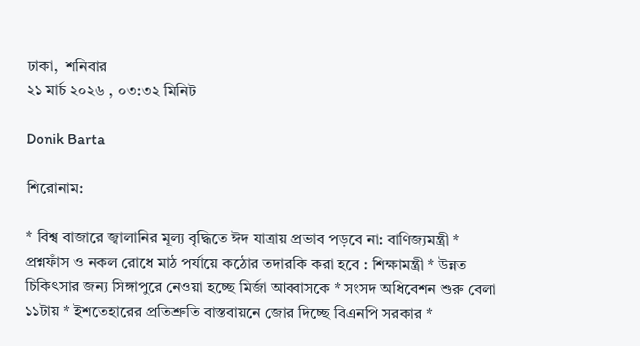ঢাকা,  শনিবার
২১ মার্চ ২০২৬ , ০৩:৩২ মিনিট

Donik Barta

শিরোনাম:

* বিশ্ব বাজারে জ্বালানির মূল্য বৃদ্ধিতে ঈদ যাত্রায় প্রভাব পড়বে না: বাণিজ্যমন্ত্রী * প্রশ্নফাঁস ও নকল রোধে মাঠ পর্যায়ে কঠোর তদারকি করা হবে : শিক্ষামন্ত্রী * উন্নত চিকিৎসার জন্য সিঙ্গাপুরে নেওয়া হচ্ছে মির্জা আব্বাসকে * সংসদ অধিবেশন শুরু বেলা ১১টায় * ইশতেহারের প্রতিশ্রুতি বাস্তবায়নে জোর দিচ্ছে বিএনপি সরকার *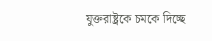যুক্তরাষ্ট্রকে চমকে দিচ্ছে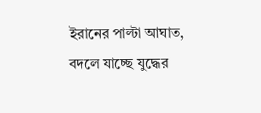ইরানের পাল্টা আঘাত, বদলে যাচ্ছে যুদ্ধের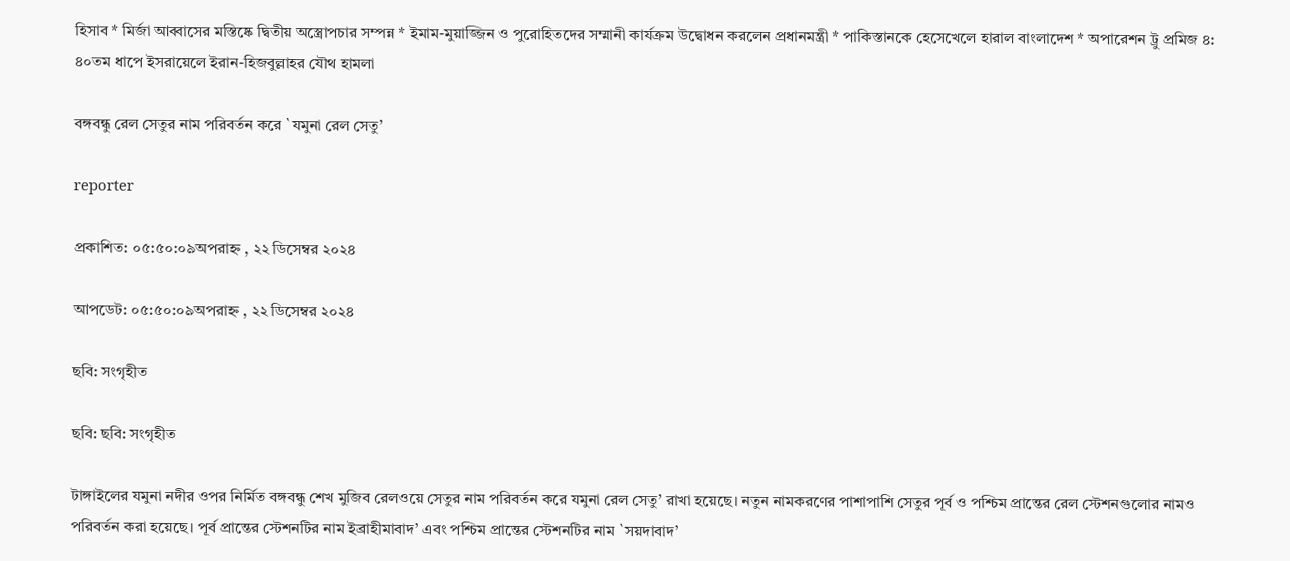হিসাব * মির্জা আব্বাসের মস্তিষ্কে দ্বিতীয় অস্ত্রোপচার সম্পন্ন * ইমাম-মুয়াজ্জিন ও পুরোহিতদের সম্মানী কার্যক্রম উদ্বোধন করলেন প্রধানমন্ত্রী * পাকিস্তানকে হেসেখেলে হারাল বাংলাদেশ * অপারেশন ট্রু প্রমিজ ৪: ৪০তম ধাপে ইসরায়েলে ইরান-হিজবুল্লাহর যৌথ হামলা

বঙ্গবন্ধু রেল সেতুর নাম পরিবর্তন করে `যমুনা রেল সেতু’

reporter

প্রকাশিত: ০৫:৫০:০৯অপরাহ্ন , ২২ ডিসেম্বর ২০২৪

আপডেট: ০৫:৫০:০৯অপরাহ্ন , ২২ ডিসেম্বর ২০২৪

ছবি: সংগৃহীত

ছবি: ছবি: সংগৃহীত

টাঙ্গাইলের যমুনা নদীর ওপর নির্মিত বঙ্গবন্ধু শেখ মুজিব রেলওয়ে সেতুর নাম পরিবর্তন করে যমুনা রেল সেতু’ রাখা হয়েছে। নতুন নামকরণের পাশাপাশি সেতুর পূর্ব ও পশ্চিম প্রান্তের রেল স্টেশনগুলোর নামও পরিবর্তন করা হয়েছে। পূর্ব প্রান্তের স্টেশনটির নাম ইব্রাহীমাবাদ’ এবং পশ্চিম প্রান্তের স্টেশনটির নাম `সয়দাবাদ’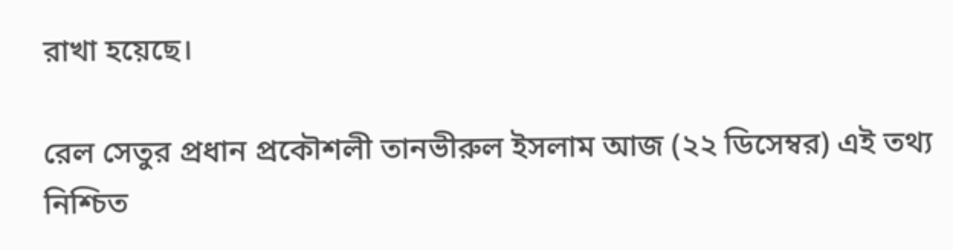রাখা হয়েছে।

রেল সেতুর প্রধান প্রকৌশলী তানভীরুল ইসলাম আজ (২২ ডিসেম্বর) এই তথ্য নিশ্চিত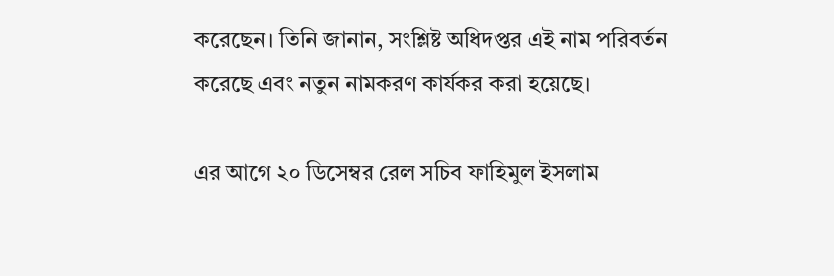করেছেন। তিনি জানান, সংশ্লিষ্ট অধিদপ্তর এই নাম পরিবর্তন করেছে এবং নতুন নামকরণ কার্যকর করা হয়েছে।

এর আগে ২০ ডিসেম্বর রেল সচিব ফাহিমুল ইসলাম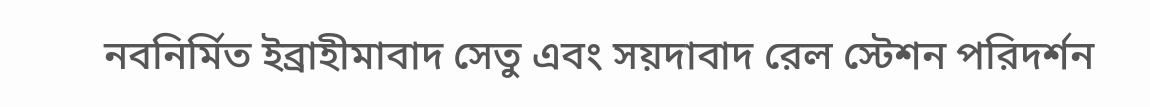নবনির্মিত ইব্রাহীমাবাদ সেতু এবং সয়দাবাদ রেল স্টেশন পরিদর্শন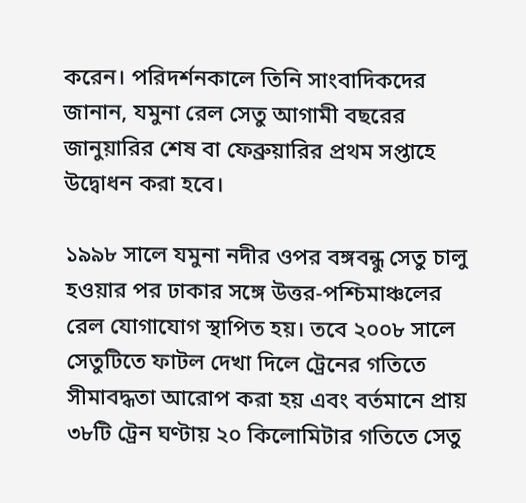করেন। পরিদর্শনকালে তিনি সাংবাদিকদের জানান, যমুনা রেল সেতু আগামী বছরের জানুয়ারির শেষ বা ফেব্রুয়ারির প্রথম সপ্তাহে উদ্বোধন করা হবে।

১৯৯৮ সালে যমুনা নদীর ওপর বঙ্গবন্ধু সেতু চালু হওয়ার পর ঢাকার সঙ্গে উত্তর-পশ্চিমাঞ্চলের রেল যোগাযোগ স্থাপিত হয়। তবে ২০০৮ সালে সেতুটিতে ফাটল দেখা দিলে ট্রেনের গতিতে সীমাবদ্ধতা আরোপ করা হয় এবং বর্তমানে প্রায় ৩৮টি ট্রেন ঘণ্টায় ২০ কিলোমিটার গতিতে সেতু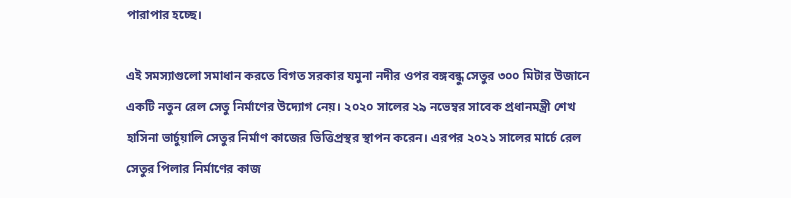পারাপার হচ্ছে।

এই সমস্যাগুলো সমাধান করতে বিগত সরকার যমুনা নদীর ওপর বঙ্গবন্ধু সেতুর ৩০০ মিটার উজানে একটি নতুন রেল সেতু নির্মাণের উদ্যোগ নেয়। ২০২০ সালের ২৯ নভেম্বর সাবেক প্রধানমন্ত্রী শেখ হাসিনা ভার্চুয়ালি সেতুর নির্মাণ কাজের ভিত্তিপ্রস্থর স্থাপন করেন। এরপর ২০২১ সালের মার্চে রেল সেতুর পিলার নির্মাণের কাজ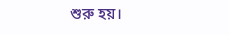শুরু হয়।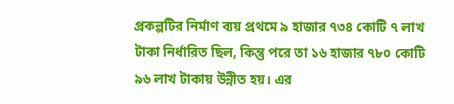প্রকল্পটির নির্মাণ ব্যয় প্রথমে ৯ হাজার ৭৩৪ কোটি ৭ লাখ টাকা নির্ধারিত ছিল, কিন্তু পরে তা ১৬ হাজার ৭৮০ কোটি ৯৬ লাখ টাকায় উন্নীত হয়। এর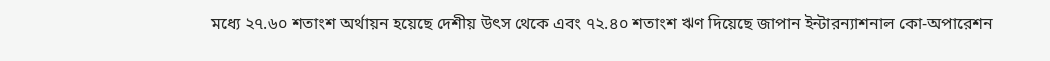মধ্যে ২৭.৬০ শতাংশ অর্থায়ন হয়েছে দেশীয় উৎস থেকে এবং ৭২.৪০ শতাংশ ঋণ দিয়েছে জাপান ইন্টারন্যাশনাল কো-অপারেশন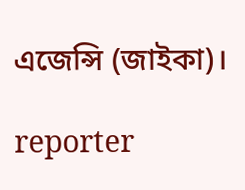এজেন্সি (জাইকা)।

reporter